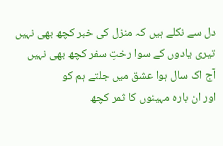دل سے نکلے ہیں کہ منزل کی خبر کچھ بھی نہیں
تیری یادوں کے سوا رختِ سفر کچھ بھی نہیں
آج اک سال ہوا عشق میں جلتے ہم کو
اور ان بارہ مہینوں کا ثمر کچھ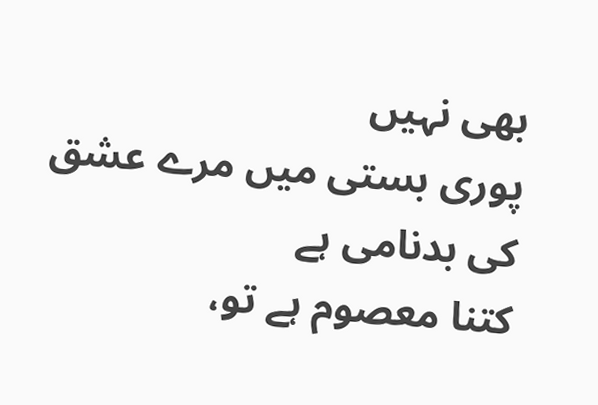بھی نہیں
پوری بستی میں مرے عشق کی بدنامی ہے
کتنا معصوم ہے تو،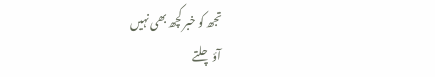تجھ کو خبر کچھ بھی نہیں
آؤ چلتے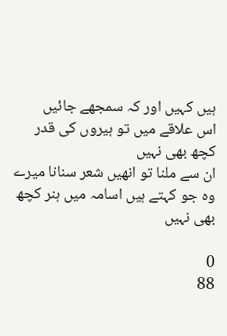ہیں کہیں اور کہ سمجھے جائیں
اس علاقے میں تو ہیروں کی قدر کچھ بھی نہیں
ان سے ملنا تو انھیں شعر سنانا میرے
وہ جو کہتے ہیں اسامہ میں ہنر کچھ بھی نہیں

0
88